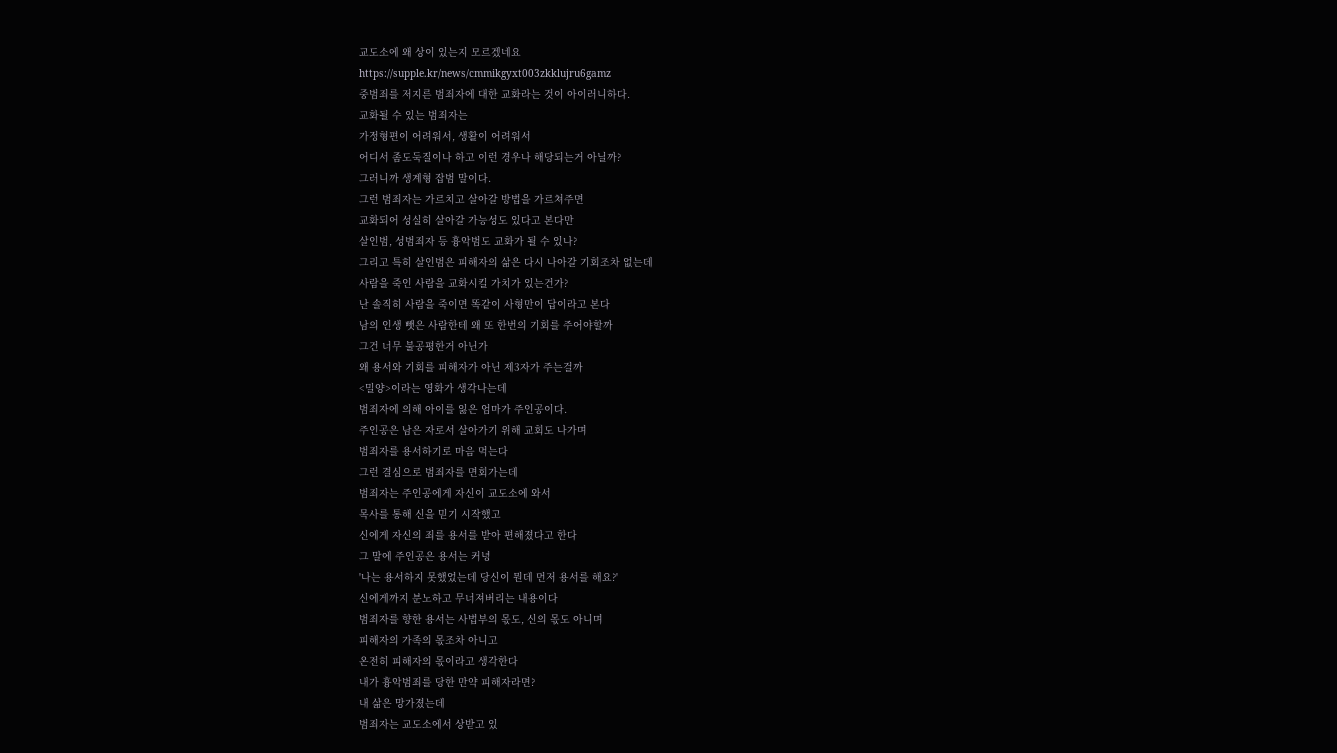교도소에 왜 상이 있는지 모르겠네요
https://supple.kr/news/cmmikgyxt003zkklujru6gamz
중범죄를 저지른 범죄자에 대한 교화라는 것이 아이러니하다.
교화될 수 있는 범죄자는
가정형편이 어려워서, 생활이 어려워서
어디서 좀도둑질이나 하고 이런 경우나 해당되는거 아닐까?
그러니까 생계형 잡범 말이다.
그런 범죄자는 가르치고 살아갈 방법을 가르쳐주면
교화되어 성실히 살아갈 가능성도 있다고 본다만
살인범, 성범죄자 등 흉악범도 교화가 될 수 있나?
그리고 특히 살인범은 피해자의 삶은 다시 나아갈 기회조차 없는데
사람을 죽인 사람을 교화시킬 가치가 있는건가?
난 솔직히 사람을 죽이면 똑같이 사형만이 답이라고 본다
남의 인생 뺏은 사람한테 왜 또 한번의 기회를 주어야할까
그건 너무 불공평한거 아닌가
왜 용서와 기회를 피해자가 아닌 제3자가 주는걸까
<밀양>이라는 영화가 생각나는데
범죄자에 의해 아이를 잃은 엄마가 주인공이다.
주인공은 남은 자로서 살아가기 위해 교회도 나가며
범죄자를 용서하기로 마음 먹는다
그런 결심으로 범죄자를 면회가는데
범죄자는 주인공에게 자신이 교도소에 와서
목사를 통해 신을 믿기 시작했고
신에게 자신의 죄를 용서를 받아 편해졌다고 한다
그 말에 주인공은 용서는 커녕
'나는 용서하지 못했었는데 당신이 뭔데 먼저 용서를 해요?'
신에게까지 분노하고 무너져버리는 내용이다
범죄자를 향한 용서는 사법부의 몫도, 신의 몫도 아니며
피해자의 가족의 몫조차 아니고
온전히 피해자의 몫이라고 생각한다
내가 흉악범죄를 당한 만약 피해자라면?
내 삶은 망가졌는데
범죄자는 교도소에서 상받고 있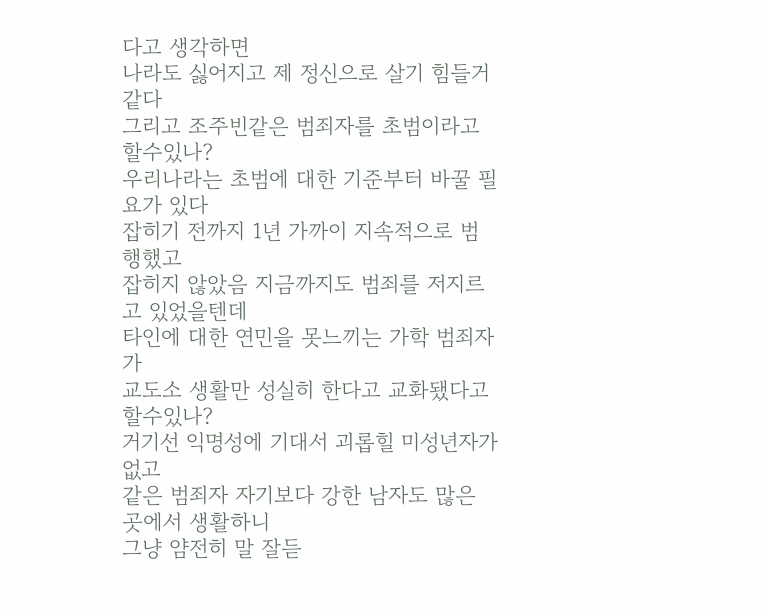다고 생각하면
나라도 싫어지고 제 정신으로 살기 힘들거 같다
그리고 조주빈같은 범죄자를 초범이라고 할수있나?
우리나라는 초범에 대한 기준부터 바꿀 필요가 있다
잡히기 전까지 1년 가까이 지속적으로 범행했고
잡히지 않았음 지금까지도 범죄를 저지르고 있었을텐데
타인에 대한 연민을 못느끼는 가학 범죄자가
교도소 생활만 성실히 한다고 교화됐다고 할수있나?
거기선 익명성에 기대서 괴롭힐 미성년자가 없고
같은 범죄자 자기보다 강한 남자도 많은 곳에서 생활하니
그냥 얌전히 말 잘듣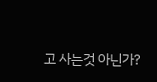고 사는것 아닌가?